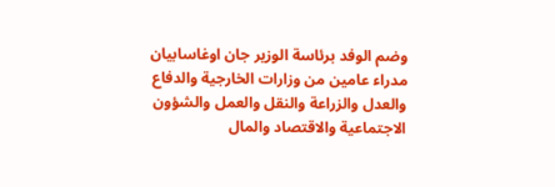وضم الوفد برئاسة الوزير جان اوغاسابيان مدراء عامين من وزارات الخارجية والدفاع والعدل والزراعة والنقل والعمل والشؤون الاجتماعية والاقتصاد والمال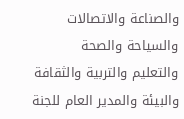والصناعة والاتصالات والسياحة والصحة والتعليم والتربية والثقافة والبيئة والمدير العام للجنة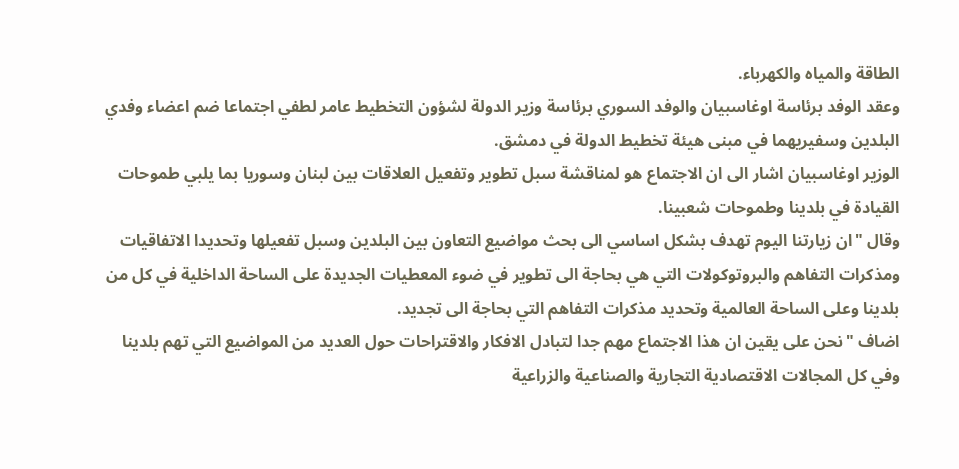الطاقة والمياه والكهرباء.
وعقد الوفد برئاسة اوغاسبيان والوفد السوري برئاسة وزير الدولة لشؤون التخطيط عامر لطفي اجتماعا ضم اعضاء وفدي البلدين وسفيريهما في مبنى هيئة تخطيط الدولة في دمشق.
الوزير اوغاسبيان اشار الى ان الاجتماع هو لمناقشة سبل تطوير وتفعيل العلاقات بين لبنان وسوريا بما يلبي طموحات القيادة في بلدينا وطموحات شعبينا.
وقال "ان زيارتنا اليوم تهدف بشكل اساسي الى بحث مواضيع التعاون بين البلدين وسبل تفعيلها وتحديدا الاتفاقيات ومذكرات التفاهم والبروتوكولات التي هي بحاجة الى تطوير في ضوء المعطيات الجديدة على الساحة الداخلية في كل من بلدينا وعلى الساحة العالمية وتحديد مذكرات التفاهم التي بحاجة الى تجديد.
اضاف "نحن على يقين ان هذا الاجتماع مهم جدا لتبادل الافكار والاقتراحات حول العديد من المواضيع التي تهم بلدينا وفي كل المجالات الاقتصادية التجارية والصناعية والزراعية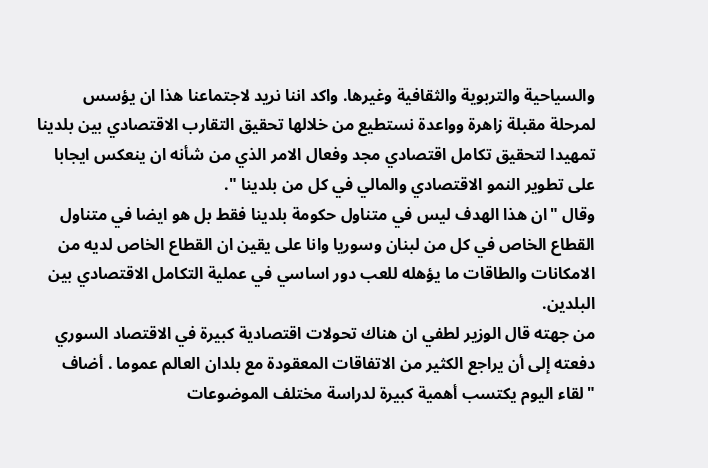والسياحية والتربوية والثقافية وغيرها. واكد اننا نريد لاجتماعنا هذا ان يؤسس لمرحلة مقبلة زاهرة وواعدة نستطيع من خلالها تحقيق التقارب الاقتصادي بين بلدينا تمهيدا لتحقيق تكامل اقتصادي مجد وفعال الامر الذي من شأنه ان ينعكس ايجابا على تطوير النمو الاقتصادي والمالي في كل من بلدينا ".
وقال "ان هذا الهدف ليس في متناول حكومة بلدينا فقط بل هو ايضا في متناول القطاع الخاص في كل من لبنان وسوريا وانا على يقين ان القطاع الخاص لديه من الامكانات والطاقات ما يؤهله للعب دور اساسي في عملية التكامل الاقتصادي بين البلدين.
من جهته قال الوزير لطفي ان هناك تحولات اقتصادية كبيرة في الاقتصاد السوري دفعته إلى أن يراجع الكثير من الاتفاقات المعقودة مع بلدان العالم عموما . أضاف "لقاء اليوم يكتسب أهمية كبيرة لدراسة مختلف الموضوعات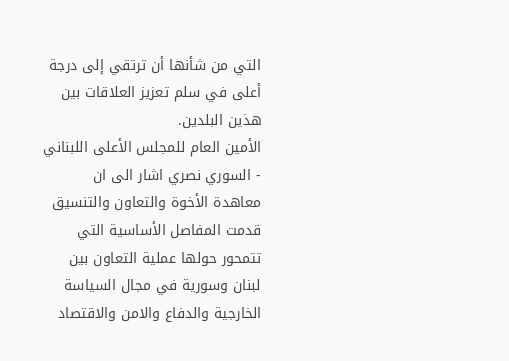التي من شأنها أن ترتقي إلى درجة أعلى في سلم تعزيز العلاقات بين هذين البلدين.
الأمين العام للمجلس الأعلى اللبناني - السوري نصري اشار الى ان معاهدة الأخوة والتعاون والتنسيق قدمت المفاصل الأساسية التي تتمحور حولها عملية التعاون بين لبنان وسورية في مجال السياسة الخارجية والدفاع والامن والاقتصاد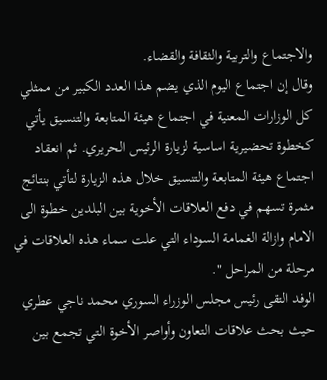والاجتماع والتربية والثقافة والقضاء.
وقال إن اجتماع اليوم الذي يضم هذا العدد الكبير من ممثلي كل الوزارات المعنية في اجتماع هيئة المتابعة والتنسيق يأتي كخطوة تحضيرية اساسية لزيارة الرئيس الحريري. ثم انعقاد اجتماع هيئة المتابعة والتنسيق خلال هذه الزيارة لتأتي بنتائج مثمرة تسهم في دفع العلاقات الأخوية بين البلدين خطوة الى الامام وازالة الغمامة السوداء التي علت سماء هذه العلاقات في مرحلة من المراحل ".
الوفد التقى رئيس مجلس الوزراء السوري محمد ناجي عطري حيث بحث علاقات التعاون وأواصر الأخوة التي تجمع بين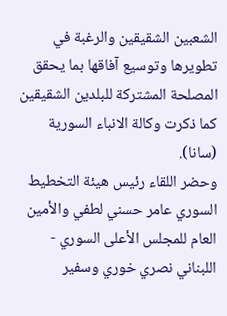الشعبين الشقيقين والرغبة في تطويرها وتوسيع آفاقها بما يحقق المصلحة المشتركة للبلدين الشقيقين كما ذكرت وكالة الانباء السورية (سانا).
وحضر اللقاء رئيس هيئة التخطيط السوري عامر حسني لطفي والأمين العام للمجلس الأعلى السوري - اللبناني نصري خوري وسفير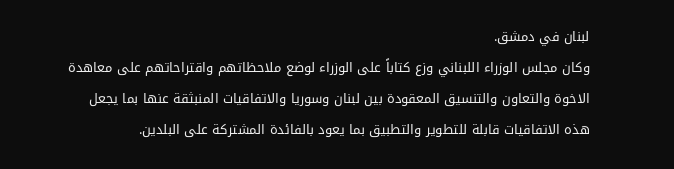لبنان في دمشق.
وكان مجلس الوزراء اللبناني وزع كتاباً على الوزراء لوضع ملاحظاتهم واقتراحاتهم على معاهدة الاخوة والتعاون والتنسيق المعقودة بين لبنان وسوريا والاتفاقيات المنبثقة عنها بما يجعل هذه الاتفاقيات قابلة للتطوير والتطبيق بما يعود بالفائدة المشتركة على البلدين.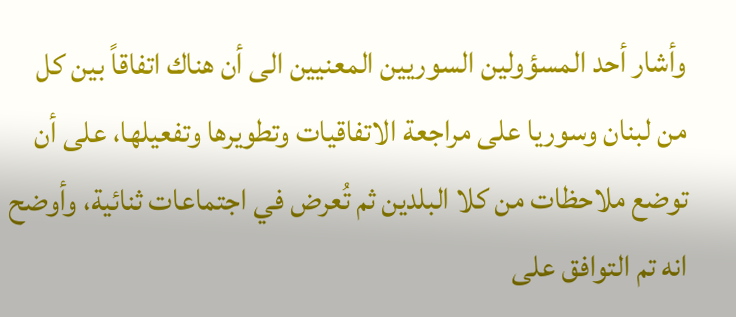وأشار أحد المسؤولين السوريين المعنيين الى أن هناك اتفاقاً بين كل من لبنان وسوريا على مراجعة الاتفاقيات وتطويرها وتفعيلها، على أن توضع ملاحظات من كلا البلدين ثم تُعرض في اجتماعات ثنائية، وأوضح انه تم التوافق على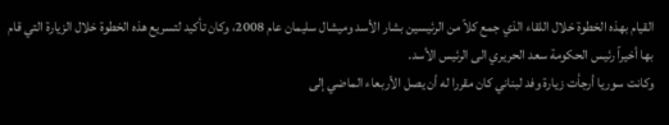القيام بهذه الخطوة خلال اللقاء الذي جمع كلاً من الرئيسين بشار الأسد وميشال سليمان عام 2008، وكان تأكيد لتسريع هذه الخطوة خلال الزيارة التي قام بها أخيراً رئيس الحكومة سعد الحريري الى الرئيس الأسد.
وكانت سوريا أرجأت زيارة وفد لبناني كان مقررا له أن يصل الأربعاء الماضي إلى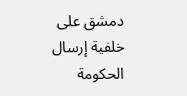دمشق على خلفية إرسال الحكومة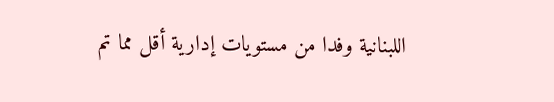اللبنانية وفدا من مستويات إدارية أقل مما تم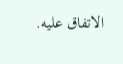الاتفاق عليه.